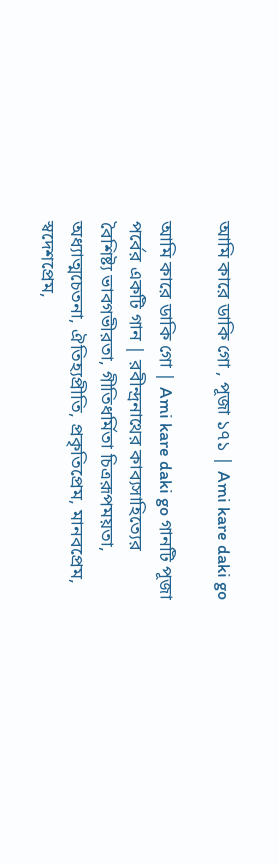আমি কারে ডাকি গো , পূজা ১৭১ | Ami kare daki go

আমি কারে ডাকি গো | Ami kare daki go গানটি পূজা পর্বের একটি গান | রবীন্দ্রনাথের কাব্যসাহিত্যের বৈশিষ্ট্য ভাবগভীরতা, গীতিধর্মিতা চিত্ররূপময়তা, অধ্যাত্মচেতনা, ঐতিহ্যপ্রীতি, প্রকৃতিপ্রেম, মানবপ্রেম, স্বদেশপ্রেম,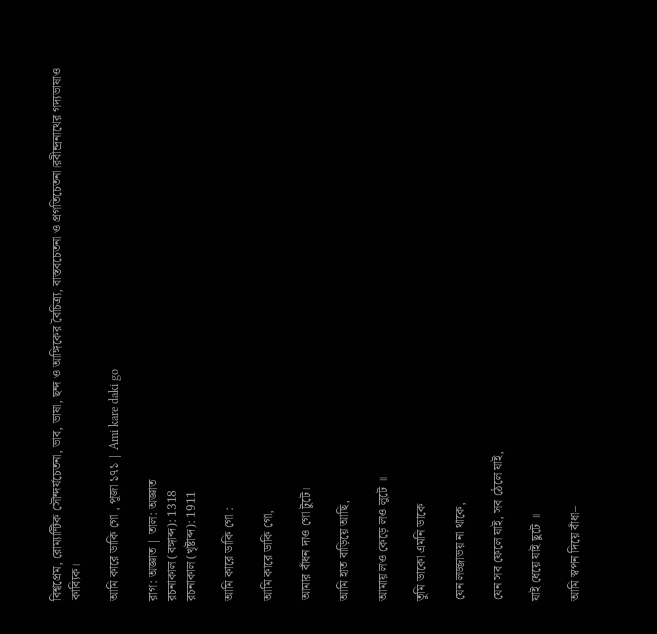বিশ্বপ্রেম, রোম্যান্টিক সৌন্দর্যচেতনা, ভাব, ভাষা, ছন্দ ও আঙ্গিকের বৈচিত্র্য, বাস্তবচেতনা ও প্রগতিচেতনা।রবীন্দ্রনাথের গদ্যভাষাও কাব্যিক।

আমি কারে ডাকি গো , পূজা ১৭১ | Ami kare daki go

রাগ: অজ্ঞাত | তাল: অজ্ঞাত
রচনাকাল (বঙ্গাব্দ): 1318
রচনাকাল (খৃষ্টাব্দ): 1911

আমি কারে ডাকি গো :

আমি কারে ডাকি গো,

আমার বাঁধন দাও গো টুটে।

আমি হাত বাড়িয়ে আছি,

আমায় লও কেড়ে লও লুটে ॥

তুমি ডাকো এমনি ডাকে

যেন লজ্জাভয় না থাকে,

যেন সব ফেলে যাই, সব ঠেলে যাই,

যাই ধেয়ে যাই ছুটে ॥

আমি স্বপন দিয়ে বাঁধা–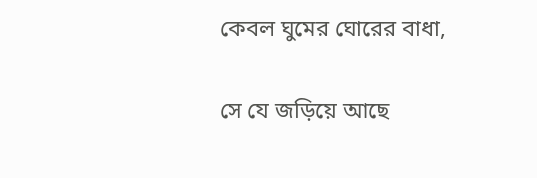কেবল ঘুমের ঘোরের বাধা,

সে যে জড়িয়ে আছে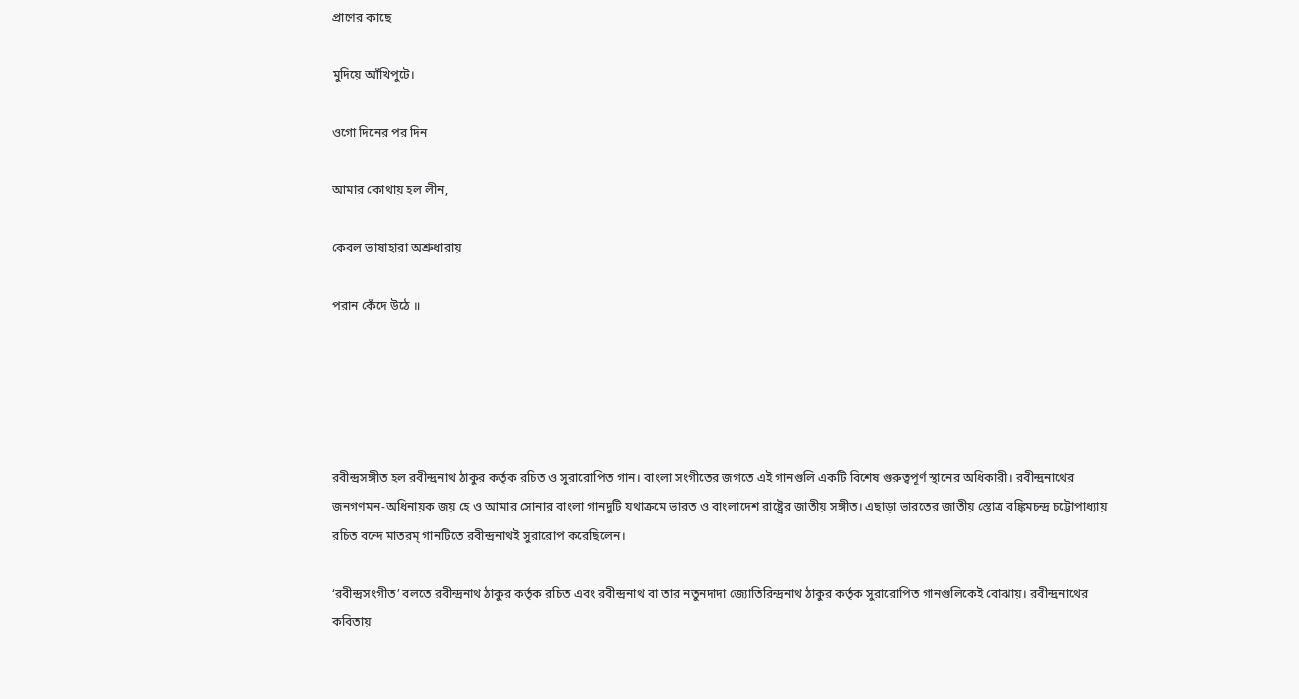প্রাণের কাছে

মুদিয়ে আঁখিপুটে।

ওগো দিনের পর দিন

আমার কোথায় হল লীন,

কেবল ভাষাহারা অশ্রুধারায়

পরান কেঁদে উঠে ॥





রবীন্দ্রসঙ্গীত হল রবীন্দ্রনাথ ঠাকুর কর্তৃক রচিত ও সুরারোপিত গান। বাংলা সংগীতের জগতে এই গানগুলি একটি বিশেষ গুরুত্বপূর্ণ স্থানের অধিকারী। রবীন্দ্রনাথের জনগণমন-অধিনায়ক জয় হে ও আমার সোনার বাংলা গানদুটি যথাক্রমে ভারত ও বাংলাদেশ রাষ্ট্রের জাতীয় সঙ্গীত। এছাড়া ভারতের জাতীয় স্তোত্র বঙ্কিমচন্দ্র চট্টোপাধ্যায় রচিত বন্দে মাতরম্‌ গানটিতে রবীন্দ্রনাথই সুরারোপ করেছিলেন।

‘রবীন্দ্রসংগীত’ বলতে রবীন্দ্রনাথ ঠাকুর কর্তৃক রচিত এবং রবীন্দ্রনাথ বা তার নতুনদাদা জ্যোতিরিন্দ্রনাথ ঠাকুর কর্তৃক সুরারোপিত গানগুলিকেই বোঝায়। রবীন্দ্রনাথের কবিতায়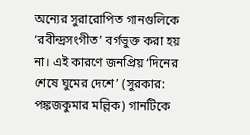অন্যের সুরারোপিত গানগুলিকে ‘রবীন্দ্রসংগীত’ বর্গভুক্ত করা হয় না। এই কারণে জনপ্রিয় ‘দিনের শেষে ঘুমের দেশে’ (সুরকার: পঙ্কজকুমার মল্লিক) গানটিকে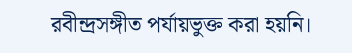রবীন্দ্রসঙ্গীত পর্যায়ভুক্ত করা হয়নি।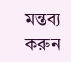মন্তব্য করুন